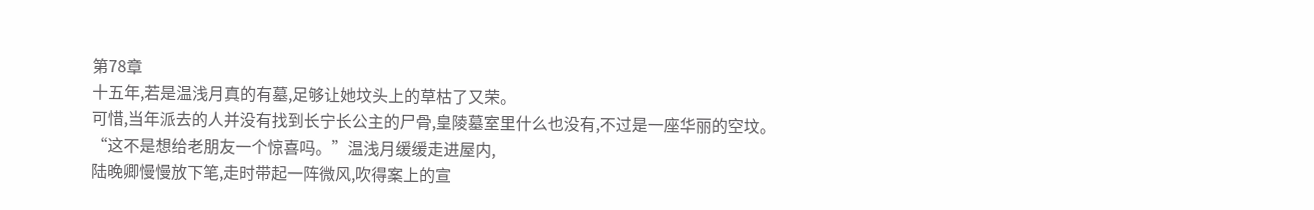第78章
十五年,若是温浅月真的有墓,足够让她坟头上的草枯了又荣。
可惜,当年派去的人并没有找到长宁长公主的尸骨,皇陵墓室里什么也没有,不过是一座华丽的空坟。
“这不是想给老朋友一个惊喜吗。”温浅月缓缓走进屋内,
陆晚卿慢慢放下笔,走时带起一阵微风,吹得案上的宣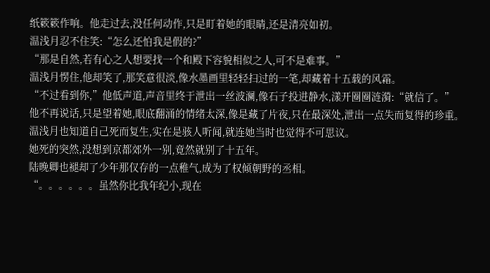纸簌簌作响。他走过去,没任何动作,只是盯着她的眼睛,还是清亮如初。
温浅月忍不住笑:“怎么还怕我是假的?”
“那是自然,若有心之人想要找一个和殿下容貌相似之人,可不是难事。”
温浅月愣住,他却笑了,那笑意很淡,像水墨画里轻轻扫过的一笔,却藏着十五载的风霜。
“不过看到你,”他低声道,声音里终于泄出一丝波澜,像石子投进静水,漾开圈圈涟漪:“就信了。”
他不再说话,只是望着她,眼底翻涌的情绪太深,像是藏了片夜,只在最深处,泄出一点失而复得的珍重。
温浅月也知道自己死而复生,实在是骇人听闻,就连她当时也觉得不可思议。
她死的突然,没想到京都郊外一别,竟然就别了十五年。
陆晚卿也褪却了少年那仅存的一点稚气,成为了权倾朝野的丞相。
“。。。。。。虽然你比我年纪小,现在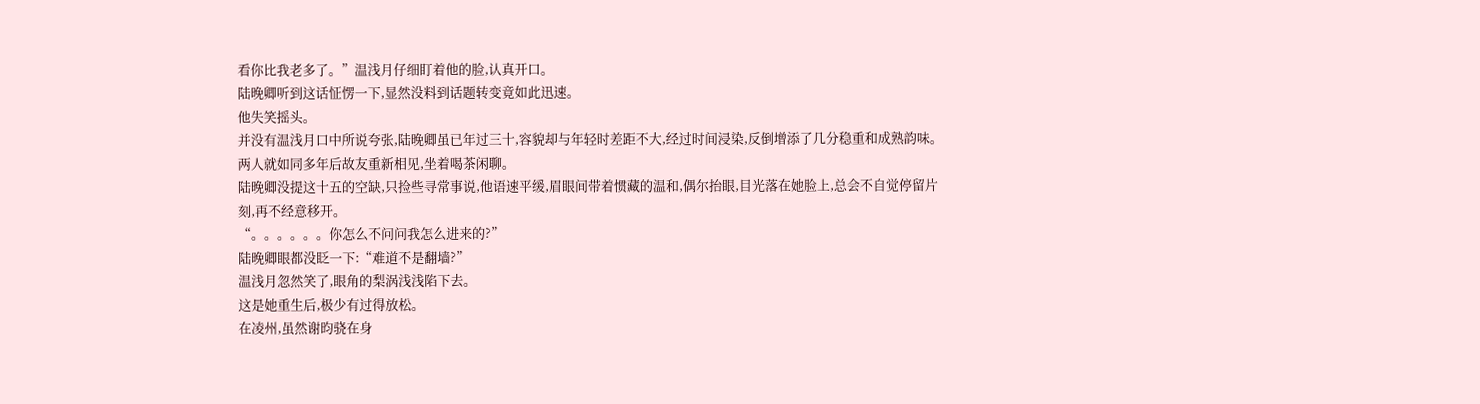看你比我老多了。”温浅月仔细盯着他的脸,认真开口。
陆晚卿听到这话怔愣一下,显然没料到话题转变竟如此迅速。
他失笑摇头。
并没有温浅月口中所说夸张,陆晚卿虽已年过三十,容貌却与年轻时差距不大,经过时间浸染,反倒增添了几分稳重和成熟韵味。
两人就如同多年后故友重新相见,坐着喝茶闲聊。
陆晚卿没提这十五的空缺,只捡些寻常事说,他语速平缓,眉眼间带着惯藏的温和,偶尔抬眼,目光落在她脸上,总会不自觉停留片刻,再不经意移开。
“。。。。。。你怎么不问问我怎么进来的?”
陆晚卿眼都没眨一下:“难道不是翻墙?”
温浅月忽然笑了,眼角的梨涡浅浅陷下去。
这是她重生后,极少有过得放松。
在凌州,虽然谢昀骁在身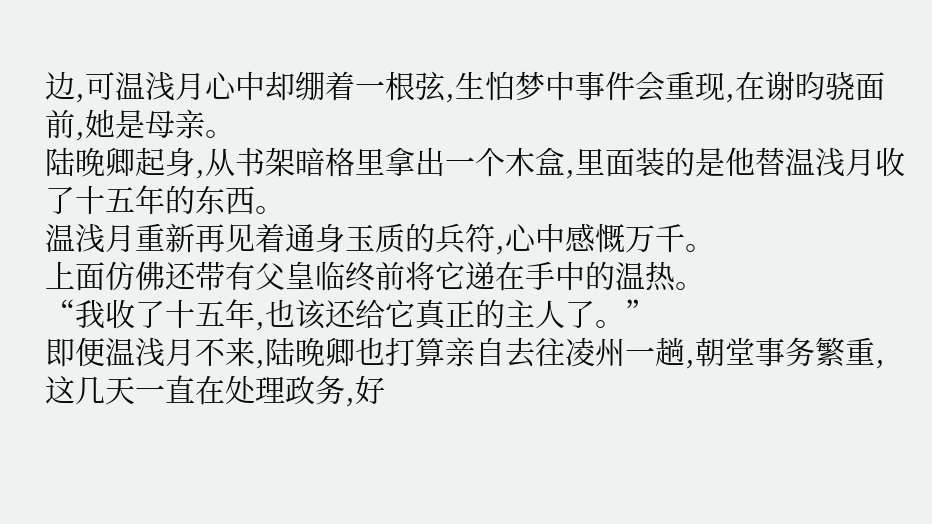边,可温浅月心中却绷着一根弦,生怕梦中事件会重现,在谢昀骁面前,她是母亲。
陆晚卿起身,从书架暗格里拿出一个木盒,里面装的是他替温浅月收了十五年的东西。
温浅月重新再见着通身玉质的兵符,心中感慨万千。
上面仿佛还带有父皇临终前将它递在手中的温热。
“我收了十五年,也该还给它真正的主人了。”
即便温浅月不来,陆晚卿也打算亲自去往凌州一趟,朝堂事务繁重,这几天一直在处理政务,好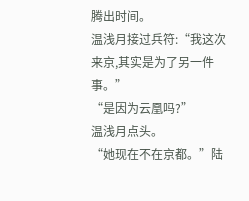腾出时间。
温浅月接过兵符:“我这次来京,其实是为了另一件事。”
“是因为云凰吗?”
温浅月点头。
“她现在不在京都。”陆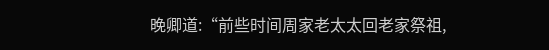晚卿道:“前些时间周家老太太回老家祭祖,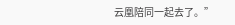云凰陪同一起去了。”